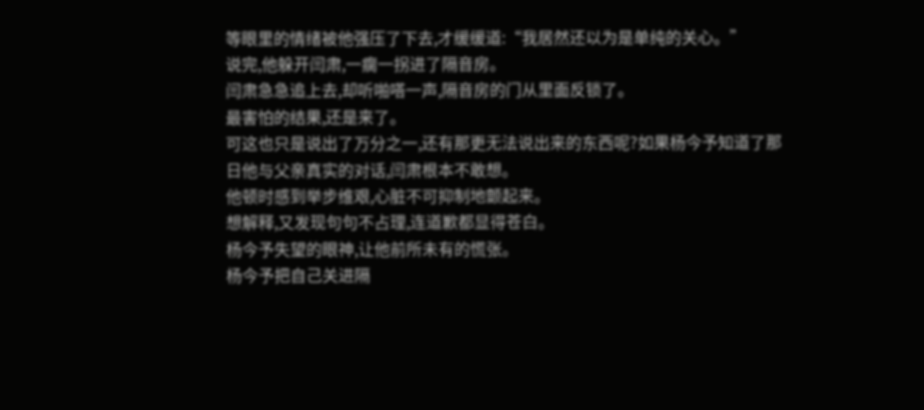等眼里的情绪被他强压了下去,才缓缓道:“我居然还以为是单纯的关心。”
说完,他躲开闫肃,一瘸一拐进了隔音房。
闫肃急急追上去,却听啪嗒一声,隔音房的门从里面反锁了。
最害怕的结果,还是来了。
可这也只是说出了万分之一,还有那更无法说出来的东西呢?如果杨今予知道了那日他与父亲真实的对话,闫肃根本不敢想。
他顿时感到举步维艰,心脏不可抑制地颤起来。
想解释,又发现句句不占理,连道歉都显得苍白。
杨今予失望的眼神,让他前所未有的慌张。
杨今予把自己关进隔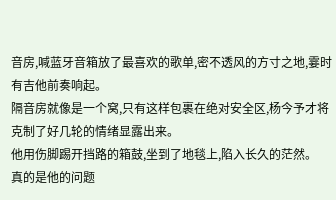音房,喊蓝牙音箱放了最喜欢的歌单,密不透风的方寸之地,霎时有吉他前奏响起。
隔音房就像是一个窝,只有这样包裹在绝对安全区,杨今予才将克制了好几轮的情绪显露出来。
他用伤脚踢开挡路的箱鼓,坐到了地毯上,陷入长久的茫然。
真的是他的问题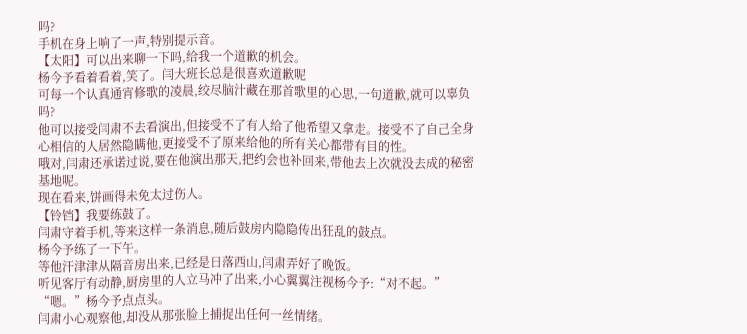吗?
手机在身上响了一声,特别提示音。
【太阳】可以出来聊一下吗,给我一个道歉的机会。
杨今予看着看着,笑了。闫大班长总是很喜欢道歉呢
可每一个认真通宵修歌的凌晨,绞尽脑汁藏在那首歌里的心思,一句道歉,就可以辜负吗?
他可以接受闫肃不去看演出,但接受不了有人给了他希望又拿走。接受不了自己全身心相信的人居然隐瞒他,更接受不了原来给他的所有关心都带有目的性。
哦对,闫肃还承诺过说,要在他演出那天,把约会也补回来,带他去上次就没去成的秘密基地呢。
现在看来,饼画得未免太过伤人。
【铃铛】我要练鼓了。
闫肃守着手机,等来这样一条消息,随后鼓房内隐隐传出狂乱的鼓点。
杨今予练了一下午。
等他汗津津从隔音房出来,已经是日落西山,闫肃弄好了晚饭。
听见客厅有动静,厨房里的人立马冲了出来,小心翼翼注视杨今予:“对不起。”
“嗯。”杨今予点点头。
闫肃小心观察他,却没从那张脸上捕捉出任何一丝情绪。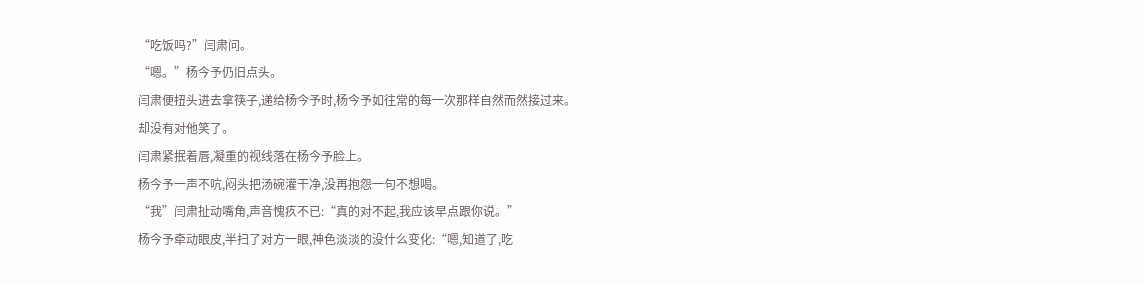“吃饭吗?”闫肃问。
“嗯。”杨今予仍旧点头。
闫肃便扭头进去拿筷子,递给杨今予时,杨今予如往常的每一次那样自然而然接过来。
却没有对他笑了。
闫肃紧抿着唇,凝重的视线落在杨今予脸上。
杨今予一声不吭,闷头把汤碗灌干净,没再抱怨一句不想喝。
“我”闫肃扯动嘴角,声音愧疚不已:“真的对不起,我应该早点跟你说。”
杨今予牵动眼皮,半扫了对方一眼,神色淡淡的没什么变化:“嗯,知道了,吃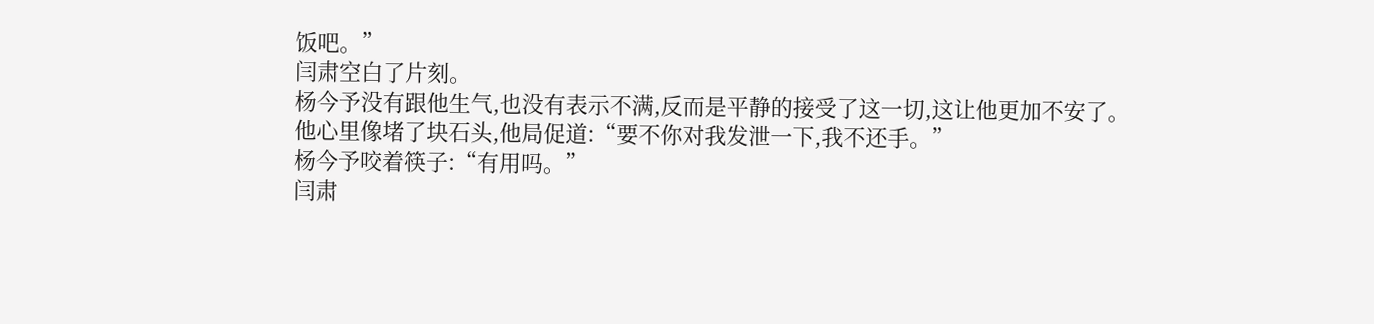饭吧。”
闫肃空白了片刻。
杨今予没有跟他生气,也没有表示不满,反而是平静的接受了这一切,这让他更加不安了。
他心里像堵了块石头,他局促道:“要不你对我发泄一下,我不还手。”
杨今予咬着筷子:“有用吗。”
闫肃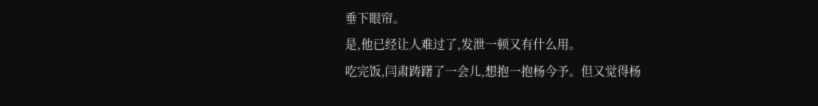垂下眼帘。
是,他已经让人难过了,发泄一顿又有什么用。
吃完饭,闫肃踌躇了一会儿,想抱一抱杨今予。但又觉得杨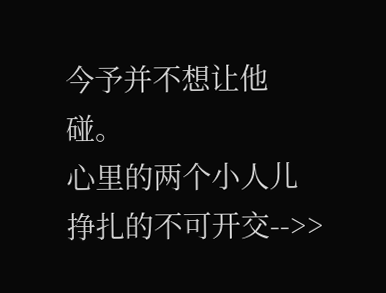今予并不想让他碰。
心里的两个小人儿挣扎的不可开交-->>